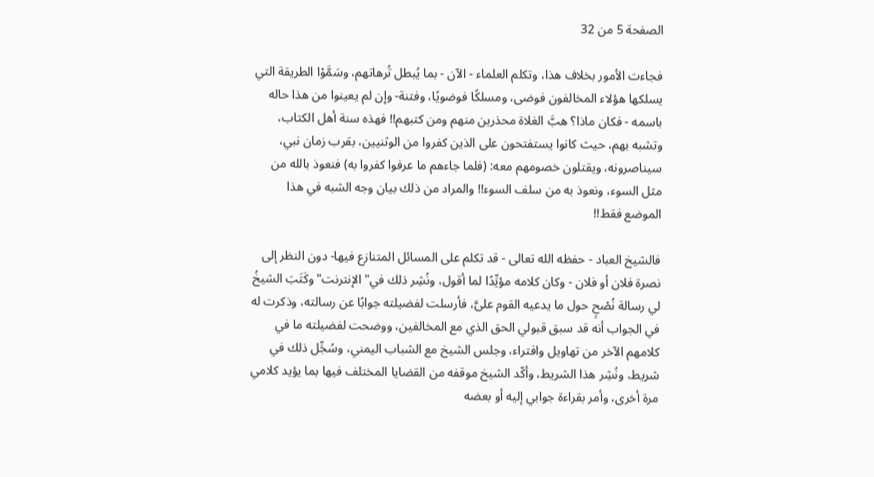الصفحة 5 من 32

فجاءت الأمور بخلاف هذا، وتكلم العلماء - الآن - بما يُبطل تُرهاتهم، وسَمَّوْا الطريقة التي يسلكها هؤلاء المخالفون فوضى، ومسلكًا فوضويًا، وفتنة- وإن لم يعينوا من هذا حاله باسمه - فكان ماذا؟ هبَّ الغلاة محذرين منهم ومن كتبهم!! فهذه سنة أهل الكتاب، وتشبه بهم، حيث كانوا يستفتحون على الذين كفروا من الوثنيين، بقرب زمان نبي، سيناصرونه، ويقتلون خصومهم معه: (فلما جاءهم ما عرفوا كفروا به) فنعوذ بالله من مثل السوء، ونعوذ به من سلف السوء!! والمراد من ذلك بيان وجه الشبه في هذا الموضع فقط!!

فالشيخ العباد - حفظه الله تعالى - قد تكلم على المسائل المتنازع فيها- دون النظر إلى نصرة فلان أو فلان - وكان كلامه مؤيِّدًا لما أقول، ونُشِر ذلك في"الإنترنت"وكَتَبَ الشيخُ لي رسالة نُصْحٍ حول ما يدعيه القوم علىَّ، فأرسلت لفضيلته جوابًا عن رسالته، وذكرت له في الجواب أنه قد سبق قبولي الحق الذي مع المخالفين، ووضحت لفضيلته ما في كلامهم الآخر من تهاويل وافتراء، وجلس الشيخ مع الشباب اليمني، وسُجِّل ذلك في شريط، ونُشِر هذا الشريط، وأكّد الشيخ موقفه من القضايا المختلف فيها بما يؤيد كلامي مرة أخرى، وأمر بقراءة جوابي إليه أو بعضه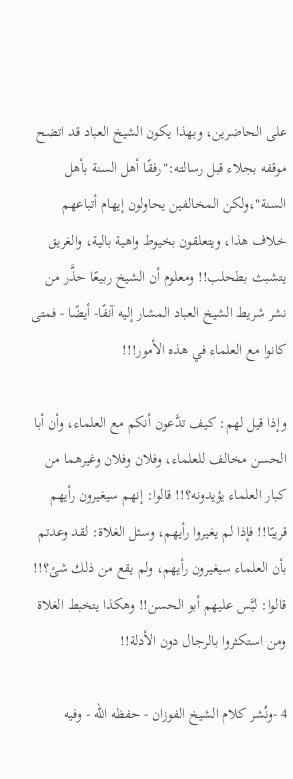على الحاضرين، وبهذا يكون الشيخ العباد قد اتضح موقفه بجلاء قبل رسالته:"رفقًا أهل السنة بأهل السنة"،ولكن المخالفين يحاولون إيهام أتباعهم خلاف هذا، ويتعلقون بخيوط واهية بالية، والغريق يتشبث بطحلب!! ومعلوم أن الشيخ ربيعًا حذَّر من نشر شريط الشيخ العباد المشار إليه آنفًا- أيضًا - فمتى كانوا مع العلماء في هذه الأمور!!!

وإذا قيل لهم: كيف تدَّعون أنكم مع العلماء، وأن أبا الحسن مخالف للعلماء، وفلان وفلان وغيرهما من كبار العلماء يؤيدونه؟!! قالوا: إنهم سيغيرون رأيهم قريبًا!! فإذا لم يغيروا رأيهم، وسئل الغلاة: لقد وعدتم بأن العلماء سيغيرون رأيهم، ولم يقع من ذلك شئ؟!! قالوا: لبَّس عليهم أبو الحسن!! وهكذا يتخبط الغلاة ومن استكثروا بالرجال دون الأدلة!!

4 -ونُشر كلام الشيخ الفوزان - حفظه الله - وفيه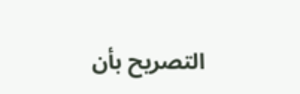التصريح بأن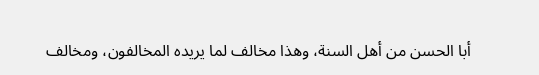أبا الحسن من أهل السنة، وهذا مخالف لما يريده المخالفون، ومخالف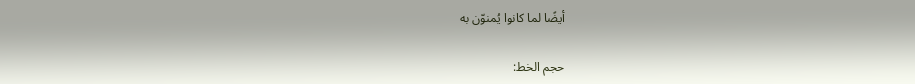أيضًا لما كانوا يُمنوّن به

حجم الخط: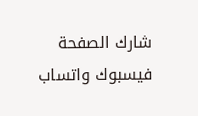شارك الصفحة
فيسبوك واتساب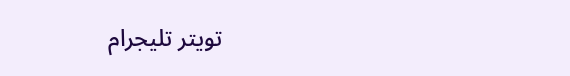تويتر تليجرام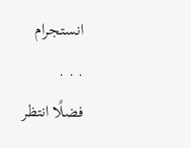انستجرام
. . .
فضلًا انتظر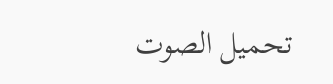تحميل الصوت